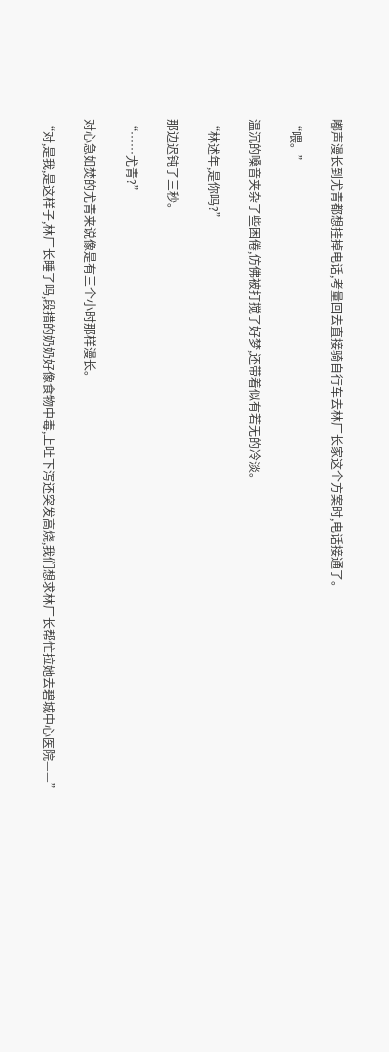嘟声漫长到尤青都想挂掉电话,考量回去直接骑自行车去林厂长家这个方案时,电话接通了。

“喂。”

温沉的嗓音夹杂了些困倦,仿佛被打搅了好梦,还带着似有若无的冷淡。

“林述年,是你吗?”

那边迟钝了三秒。

“……尤青?”

对心急如焚的尤青来说像是有三个小时那样漫长。

“对,是我,是这样子,林厂长睡了吗,段措的奶奶好像食物中毒,上吐下泻还突发高烧,我们想求林厂长帮忙拉她去碧城中心医院——”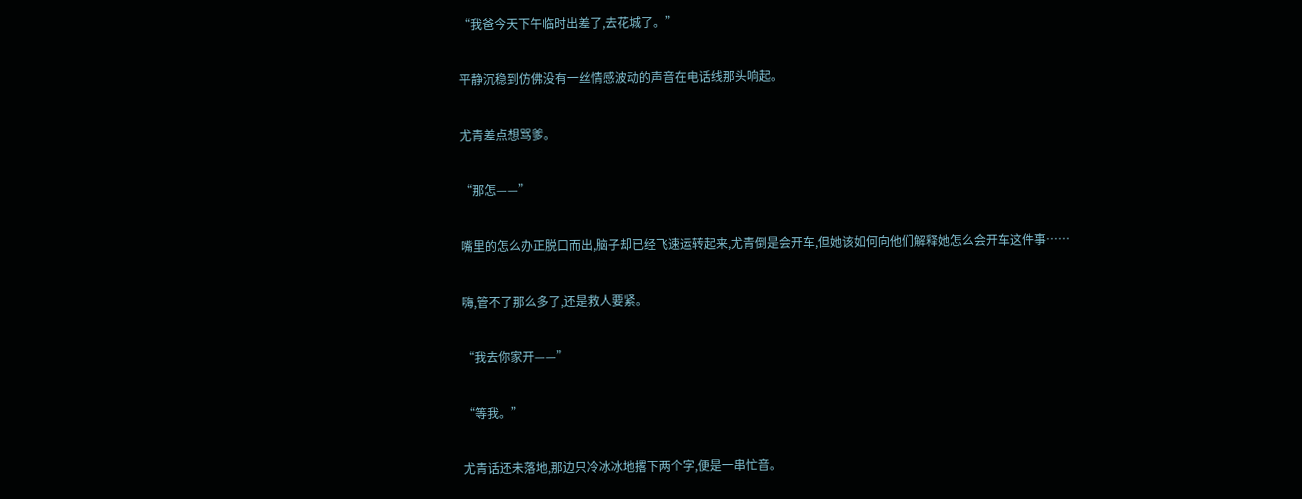“我爸今天下午临时出差了,去花城了。”

平静沉稳到仿佛没有一丝情感波动的声音在电话线那头响起。

尤青差点想骂爹。

“那怎——”

嘴里的怎么办正脱口而出,脑子却已经飞速运转起来,尤青倒是会开车,但她该如何向他们解释她怎么会开车这件事……

嗨,管不了那么多了,还是救人要紧。

“我去你家开——”

“等我。”

尤青话还未落地,那边只冷冰冰地撂下两个字,便是一串忙音。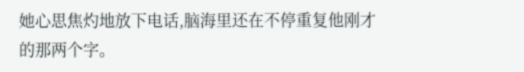她心思焦灼地放下电话,脑海里还在不停重复他刚才的那两个字。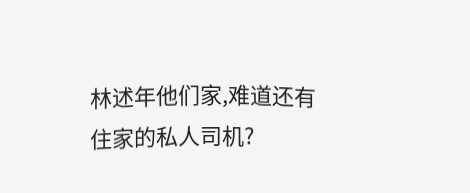林述年他们家,难道还有住家的私人司机?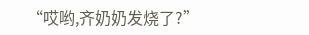“哎哟,齐奶奶发烧了?”